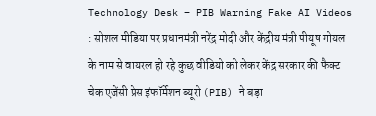Technology Desk – PIB Warning Fake AI Videos : सोशल मीडिया पर प्रधानमंत्री नरेंद्र मोदी और केंद्रीय मंत्री पीयूष गोयल के नाम से वायरल हो रहे कुछ वीडियो को लेकर केंद्र सरकार की फैक्ट चेक एजेंसी प्रेस इंफॉर्मेशन ब्यूरो (PIB) ने बड़ा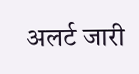अलर्ट जारी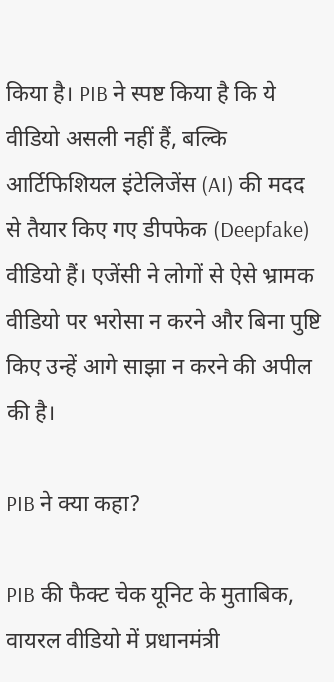किया है। PIB ने स्पष्ट किया है कि ये वीडियो असली नहीं हैं, बल्कि आर्टिफिशियल इंटेलिजेंस (AI) की मदद से तैयार किए गए डीपफेक (Deepfake) वीडियो हैं। एजेंसी ने लोगों से ऐसे भ्रामक वीडियो पर भरोसा न करने और बिना पुष्टि किए उन्हें आगे साझा न करने की अपील की है।

PIB ने क्या कहा?

PIB की फैक्ट चेक यूनिट के मुताबिक, वायरल वीडियो में प्रधानमंत्री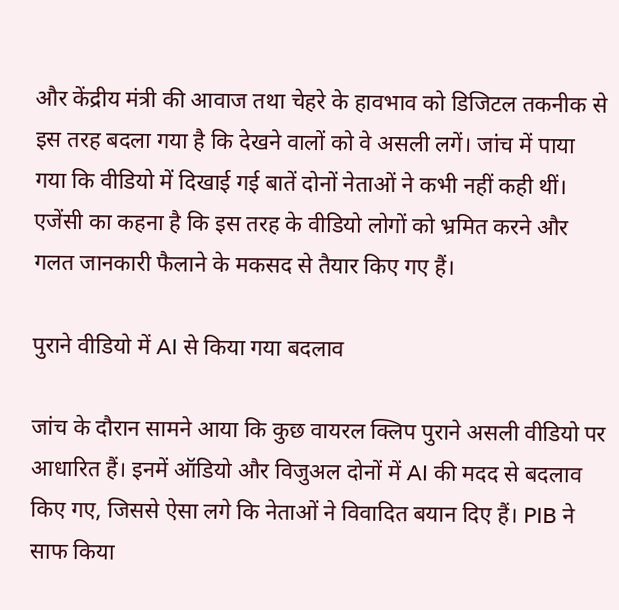और केंद्रीय मंत्री की आवाज तथा चेहरे के हावभाव को डिजिटल तकनीक से इस तरह बदला गया है कि देखने वालों को वे असली लगें। जांच में पाया गया कि वीडियो में दिखाई गई बातें दोनों नेताओं ने कभी नहीं कही थीं। एजेंसी का कहना है कि इस तरह के वीडियो लोगों को भ्रमित करने और गलत जानकारी फैलाने के मकसद से तैयार किए गए हैं।

पुराने वीडियो में AI से किया गया बदलाव

जांच के दौरान सामने आया कि कुछ वायरल क्लिप पुराने असली वीडियो पर आधारित हैं। इनमें ऑडियो और विजुअल दोनों में AI की मदद से बदलाव किए गए, जिससे ऐसा लगे कि नेताओं ने विवादित बयान दिए हैं। PIB ने साफ किया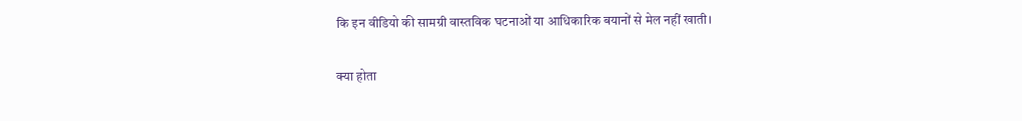कि इन वीडियो की सामग्री वास्तविक घटनाओं या आधिकारिक बयानों से मेल नहीं खाती।

क्या होता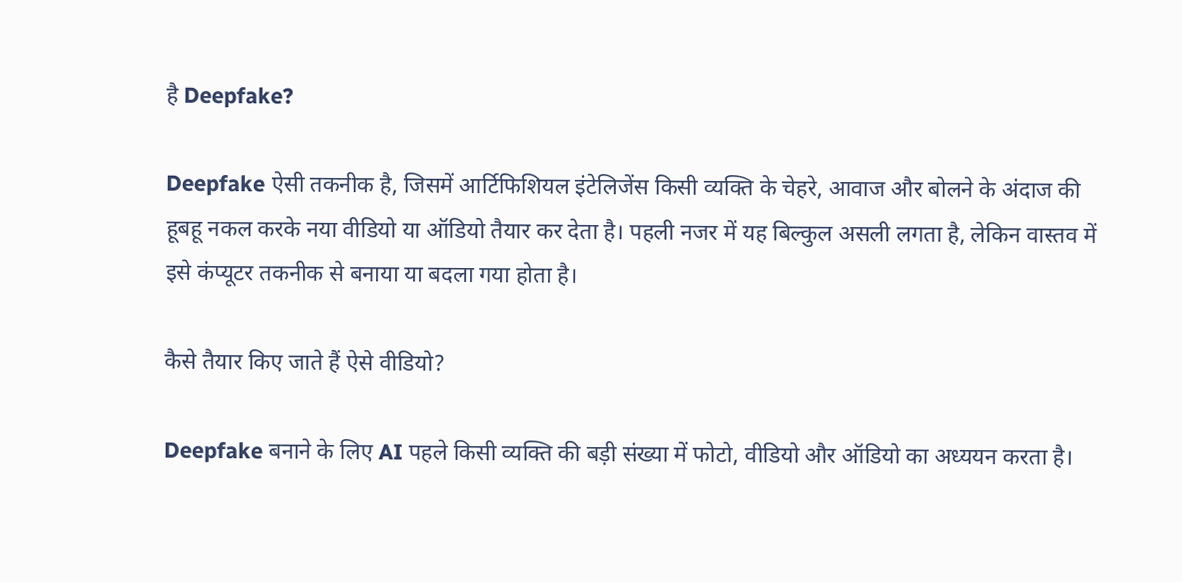है Deepfake?

Deepfake ऐसी तकनीक है, जिसमें आर्टिफिशियल इंटेलिजेंस किसी व्यक्ति के चेहरे, आवाज और बोलने के अंदाज की हूबहू नकल करके नया वीडियो या ऑडियो तैयार कर देता है। पहली नजर में यह बिल्कुल असली लगता है, लेकिन वास्तव में इसे कंप्यूटर तकनीक से बनाया या बदला गया होता है।

कैसे तैयार किए जाते हैं ऐसे वीडियो?

Deepfake बनाने के लिए AI पहले किसी व्यक्ति की बड़ी संख्या में फोटो, वीडियो और ऑडियो का अध्ययन करता है।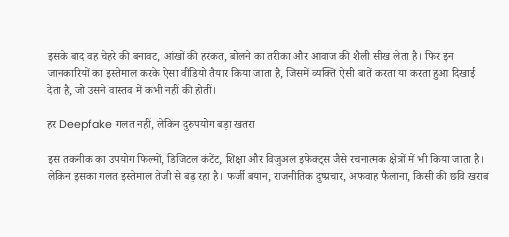इसके बाद वह चेहरे की बनावट, आंखों की हरकत, बोलने का तरीका और आवाज की शैली सीख लेता है। फिर इन जानकारियों का इस्तेमाल करके ऐसा वीडियो तैयार किया जाता है, जिसमें व्यक्ति ऐसी बातें करता या करता हुआ दिखाई देता है, जो उसने वास्तव में कभी नहीं की होतीं।

हर Deepfake गलत नहीं, लेकिन दुरुपयोग बड़ा खतरा

इस तकनीक का उपयोग फिल्मों, डिजिटल कंटेंट, शिक्षा और विजुअल इफेक्ट्स जैसे रचनात्मक क्षेत्रों में भी किया जाता है। लेकिन इसका गलत इस्तेमाल तेजी से बढ़ रहा है। फर्जी बयान, राजनीतिक दुष्प्रचार, अफवाह फैलाना, किसी की छवि खराब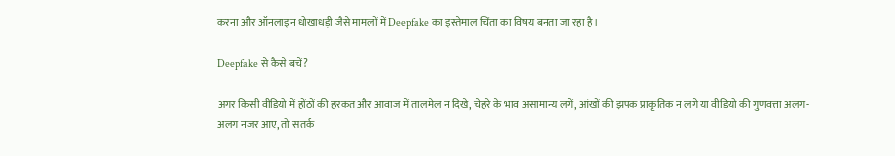करना और ऑनलाइन धोखाधड़ी जैसे मामलों में Deepfake का इस्तेमाल चिंता का विषय बनता जा रहा है।

Deepfake से कैसे बचें?

अगर किसी वीडियो में होंठों की हरकत और आवाज में तालमेल न दिखे, चेहरे के भाव असामान्य लगें, आंखों की झपक प्राकृतिक न लगे या वीडियो की गुणवत्ता अलग-अलग नजर आए, तो सतर्क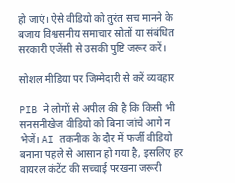हो जाएं। ऐसे वीडियो को तुरंत सच मानने के बजाय विश्वसनीय समाचार स्रोतों या संबंधित सरकारी एजेंसी से उसकी पुष्टि जरूर करें।

सोशल मीडिया पर जिम्मेदारी से करें व्यवहार

PIB ने लोगों से अपील की है कि किसी भी सनसनीखेज वीडियो को बिना जांचे आगे न भेजें। AI तकनीक के दौर में फर्जी वीडियो बनाना पहले से आसान हो गया है, इसलिए हर वायरल कंटेंट की सच्चाई परखना जरूरी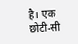है। एक छोटी-सी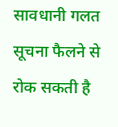सावधानी गलत सूचना फैलने से रोक सकती है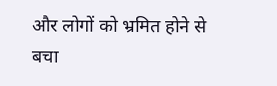और लोगों को भ्रमित होने से बचा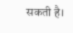सकती है।